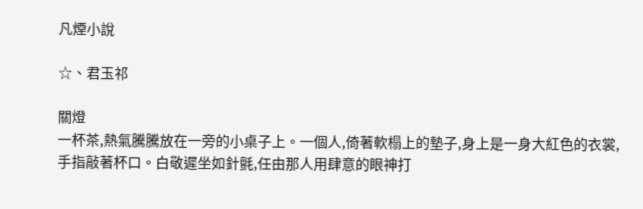凡煙小說

☆、君玉祁

關燈
一杯茶,熱氣騰騰放在一旁的小桌子上。一個人,倚著軟榻上的墊子,身上是一身大紅色的衣裳,手指敲著杯口。白敬遲坐如針氈,任由那人用肆意的眼神打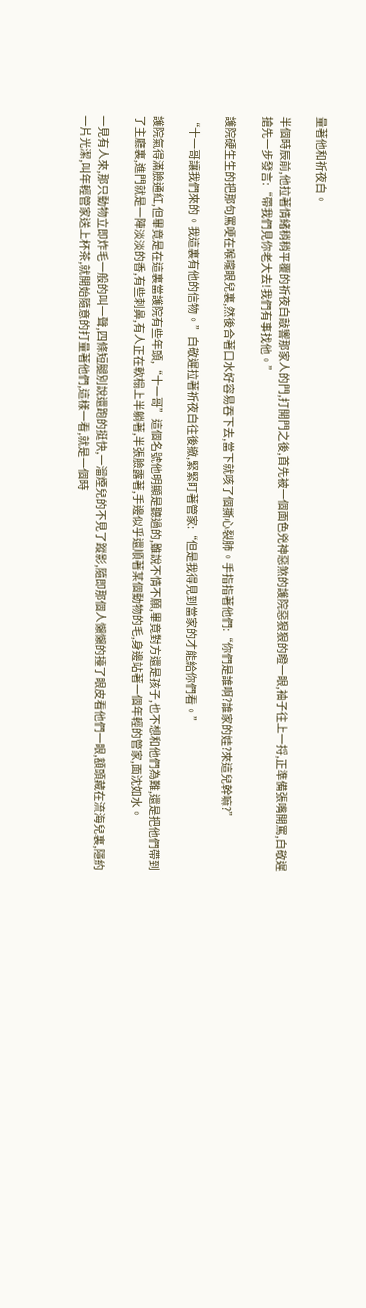量著他和祈夜白。

半個時辰前,他拉著情緒稍稍平覆的祈夜白敲響那家人的門,打開門之後,首先被一個面色兇神惡煞的護院惡狠狠的瞪一眼,袖子往上一捋,正準備張嘴開罵,白敬遲搶先一步發言:“帶我們見你老大去!我們有事找他。”

護院硬生生的把那句罵哽在喉嚨眼兒裏,然後合著口水好容易吞下去,當下就咳了個撕心裂肺。手指指著他們:“你們是誰啊?誰家的娃?來這兒幹嘛?”

“十一哥讓我們來的。我這裏有他的信物。”白敬遲拉著祈夜白往後撤,緊緊盯著管家:“但是我得見到當家的才能給你們看。”

護院氣得滿臉通紅,但畢竟是在這裏當護院有些年頭,“十一哥”這個名號他明顯是聽過的,雖說不情不願,畢竟對方還是孩子,也不想和他們為難,還是把他們帶到了主廳裏,進門就是一陣淡淡的香,有些刺鼻,有人正在軟榻上半躺著,半張臉露著,手邊似乎還順著某個動物的毛,身邊站著一個年輕的管家,面沈如水。

一見有人來,那只動物立即炸毛一般的叫一聲,四條短腿別說還跑的挺快,一溜煙兒的不見了蹤影,隨即那個人懶懶的擡了眼皮看他們一眼,額頭藏在流海兒裏,隱約一片光潔,叫年輕管家送上杯茶,就開始隨意的打量著他們,這樣一看,就是一個時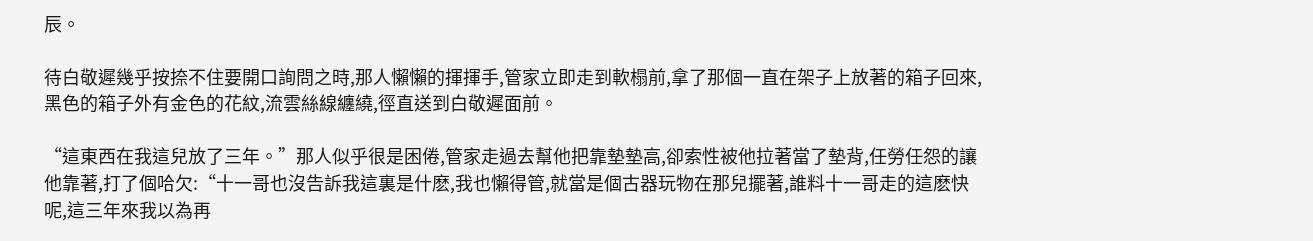辰。

待白敬遲幾乎按捺不住要開口詢問之時,那人懶懶的揮揮手,管家立即走到軟榻前,拿了那個一直在架子上放著的箱子回來,黑色的箱子外有金色的花紋,流雲絲線纏繞,徑直送到白敬遲面前。

“這東西在我這兒放了三年。”那人似乎很是困倦,管家走過去幫他把靠墊墊高,卻索性被他拉著當了墊背,任勞任怨的讓他靠著,打了個哈欠:“十一哥也沒告訴我這裏是什麽,我也懶得管,就當是個古器玩物在那兒擺著,誰料十一哥走的這麽快呢,這三年來我以為再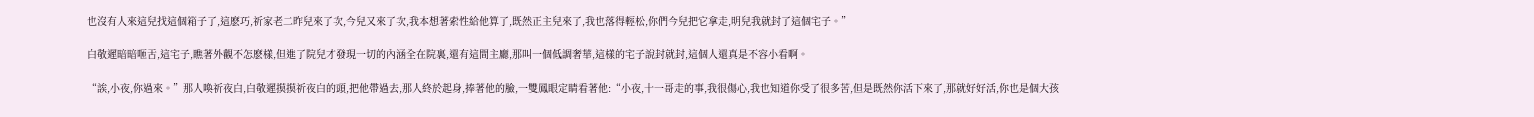也沒有人來這兒找這個箱子了,這麽巧,祈家老二昨兒來了次,今兒又來了次,我本想著索性給他算了,既然正主兒來了,我也落得輕松,你們今兒把它拿走,明兒我就封了這個宅子。”

白敬遲暗暗咂舌,這宅子,瞧著外觀不怎麽樣,但進了院兒才發現一切的內涵全在院裏,還有這間主廳,那叫一個低調奢華,這樣的宅子說封就封,這個人還真是不容小看啊。

“誒,小夜,你過來。”那人喚祈夜白,白敬遲摸摸祈夜白的頭,把他帶過去,那人終於起身,捧著他的臉,一雙鳳眼定睛看著他:“小夜,十一哥走的事,我很傷心,我也知道你受了很多苦,但是既然你活下來了,那就好好活,你也是個大孩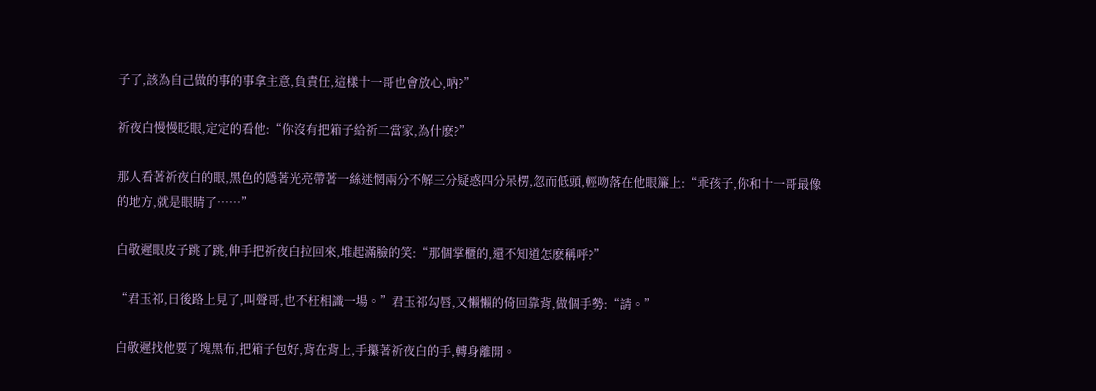子了,該為自己做的事的事拿主意,負責任,這樣十一哥也會放心,吶?”

祈夜白慢慢眨眼,定定的看他:“你沒有把箱子給祈二當家,為什麽?”

那人看著祈夜白的眼,黑色的隱著光亮帶著一絲迷惘兩分不解三分疑惑四分呆楞,忽而低頭,輕吻落在他眼簾上:“乖孩子,你和十一哥最像的地方,就是眼睛了……”

白敬遲眼皮子跳了跳,伸手把祈夜白拉回來,堆起滿臉的笑:“那個掌櫃的,還不知道怎麽稱呼?”

“君玉祁,日後路上見了,叫聲哥,也不枉相識一場。”君玉祁勾唇,又懶懶的倚回靠背,做個手勢:“請。”

白敬遲找他要了塊黑布,把箱子包好,背在背上,手攥著祈夜白的手,轉身離開。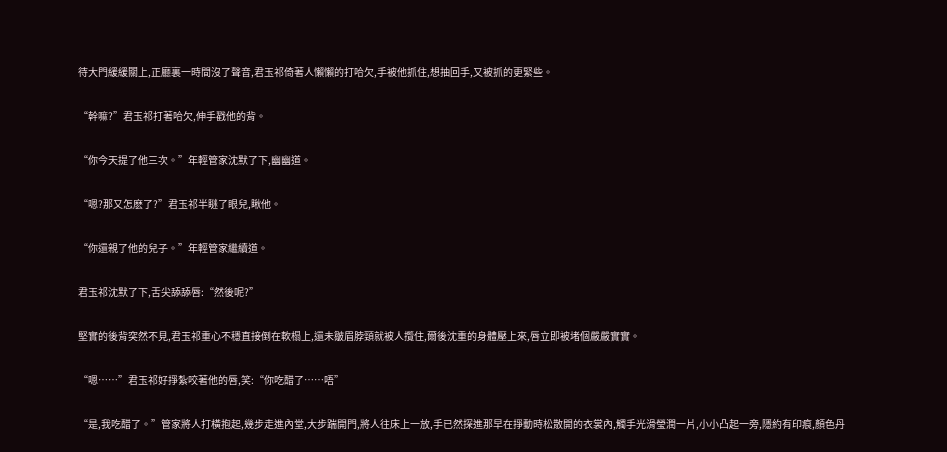待大門緩緩關上,正廳裏一時間沒了聲音,君玉祁倚著人懶懶的打哈欠,手被他抓住,想抽回手,又被抓的更緊些。

“幹嘛?”君玉祁打著哈欠,伸手戳他的背。

“你今天提了他三次。”年輕管家沈默了下,幽幽道。

“嗯?那又怎麽了?”君玉祁半瞇了眼兒,瞅他。

“你還親了他的兒子。”年輕管家繼續道。

君玉祁沈默了下,舌尖舔舔唇:“然後呢?”

堅實的後背突然不見,君玉祁重心不穩直接倒在軟榻上,還未皺眉脖頸就被人攬住,爾後沈重的身體壓上來,唇立即被堵個嚴嚴實實。

“嗯……”君玉祁好掙紮咬著他的唇,笑:“你吃醋了……唔”

“是,我吃醋了。”管家將人打橫抱起,幾步走進內堂,大步踹開門,將人往床上一放,手已然探進那早在掙動時松散開的衣裳內,觸手光滑瑩潤一片,小小凸起一旁,隱約有印痕,顏色丹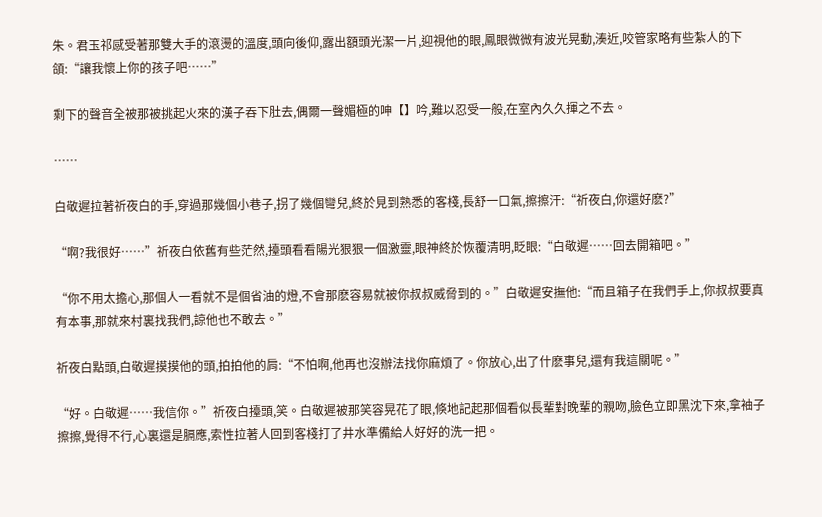朱。君玉祁感受著那雙大手的滾燙的溫度,頭向後仰,露出額頭光潔一片,迎視他的眼,鳳眼微微有波光晃動,湊近,咬管家略有些紮人的下頜:“讓我懷上你的孩子吧……”

剩下的聲音全被那被挑起火來的漢子吞下肚去,偶爾一聲媚極的呻【】吟,難以忍受一般,在室內久久揮之不去。

……

白敬遲拉著祈夜白的手,穿過那幾個小巷子,拐了幾個彎兒,終於見到熟悉的客棧,長舒一口氣,擦擦汗:“祈夜白,你還好麽?”

“啊?我很好……”祈夜白依舊有些茫然,擡頭看看陽光狠狠一個激靈,眼神終於恢覆清明,眨眼:“白敬遲……回去開箱吧。”

“你不用太擔心,那個人一看就不是個省油的燈,不會那麽容易就被你叔叔威脅到的。”白敬遲安撫他:“而且箱子在我們手上,你叔叔要真有本事,那就來村裏找我們,諒他也不敢去。”

祈夜白點頭,白敬遲摸摸他的頭,拍拍他的肩:“不怕啊,他再也沒辦法找你麻煩了。你放心,出了什麽事兒,還有我這關呢。”

“好。白敬遲……我信你。”祈夜白擡頭,笑。白敬遲被那笑容晃花了眼,倏地記起那個看似長輩對晚輩的親吻,臉色立即黑沈下來,拿袖子擦擦,覺得不行,心裏還是膈應,索性拉著人回到客棧打了井水準備給人好好的洗一把。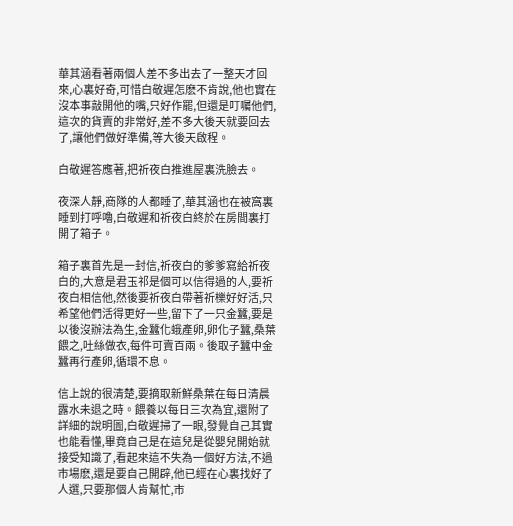華其涵看著兩個人差不多出去了一整天才回來,心裏好奇,可惜白敬遲怎麽不肯說,他也實在沒本事敲開他的嘴,只好作罷,但還是叮囑他們,這次的貨賣的非常好,差不多大後天就要回去了,讓他們做好準備,等大後天啟程。

白敬遲答應著,把祈夜白推進屋裏洗臉去。

夜深人靜,商隊的人都睡了,華其涵也在被窩裏睡到打呼嚕,白敬遲和祈夜白終於在房間裏打開了箱子。

箱子裏首先是一封信,祈夜白的爹爹寫給祈夜白的,大意是君玉祁是個可以信得過的人,要祈夜白相信他,然後要祈夜白帶著祈櫟好好活,只希望他們活得更好一些,留下了一只金蠶,要是以後沒辦法為生,金蠶化蛾產卵,卵化子蠶,桑葉餵之,吐絲做衣,每件可賣百兩。後取子蠶中金蠶再行產卵,循環不息。

信上說的很清楚,要摘取新鮮桑葉在每日清晨露水未退之時。餵養以每日三次為宜,還附了詳細的說明圖,白敬遲掃了一眼,發覺自己其實也能看懂,畢竟自己是在這兒是從嬰兒開始就接受知識了,看起來這不失為一個好方法,不過市場麽,還是要自己開辟,他已經在心裏找好了人選,只要那個人肯幫忙,市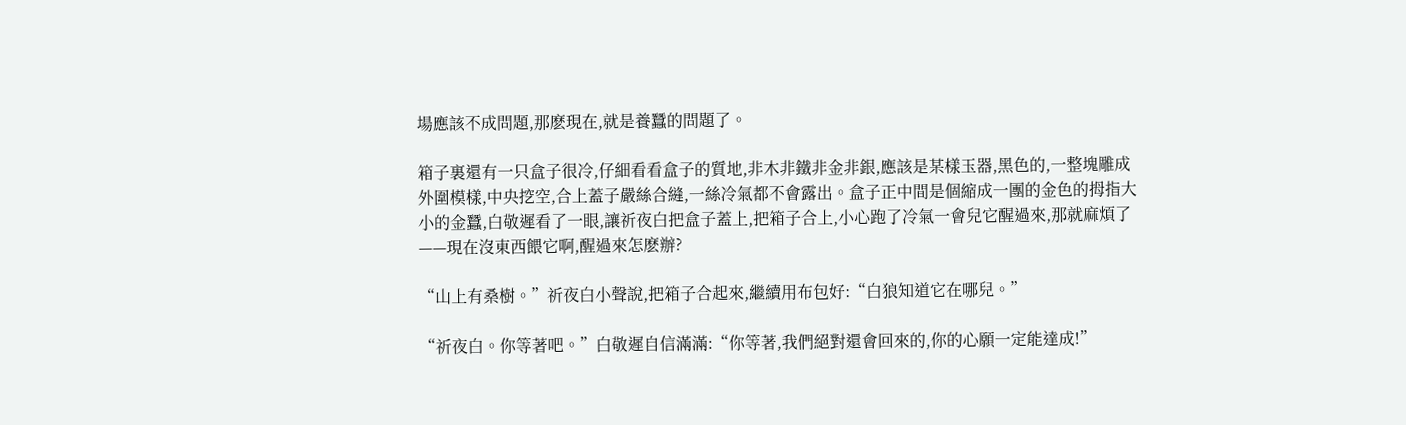場應該不成問題,那麽現在,就是養蠶的問題了。

箱子裏還有一只盒子很冷,仔細看看盒子的質地,非木非鐵非金非銀,應該是某樣玉器,黑色的,一整塊雕成外圍模樣,中央挖空,合上蓋子嚴絲合縫,一絲冷氣都不會露出。盒子正中間是個縮成一團的金色的拇指大小的金蠶,白敬遲看了一眼,讓祈夜白把盒子蓋上,把箱子合上,小心跑了冷氣一會兒它醒過來,那就麻煩了——現在沒東西餵它啊,醒過來怎麽辦?

“山上有桑樹。”祈夜白小聲說,把箱子合起來,繼續用布包好:“白狼知道它在哪兒。”

“祈夜白。你等著吧。”白敬遲自信滿滿:“你等著,我們絕對還會回來的,你的心願一定能達成!”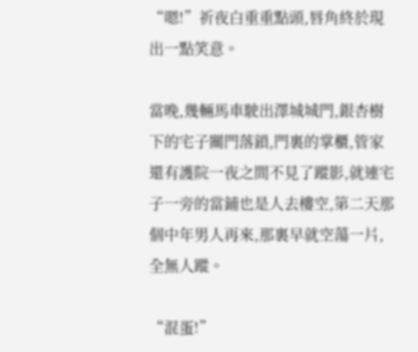“嗯!”祈夜白重重點頭,唇角終於現出一點笑意。

當晚,幾輛馬車駛出澤城城門,銀杏樹下的宅子關門落鎖,門裏的掌櫃,管家還有護院一夜之間不見了蹤影,就連宅子一旁的當鋪也是人去樓空,第二天那個中年男人再來,那裏早就空蕩一片,全無人蹤。

“混蛋!”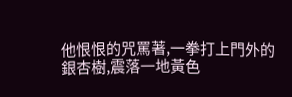他恨恨的咒罵著,一拳打上門外的銀杏樹,震落一地黃色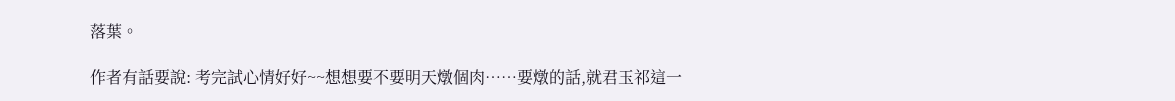落葉。

作者有話要說: 考完試心情好好~~想想要不要明天燉個肉……要燉的話,就君玉祁這一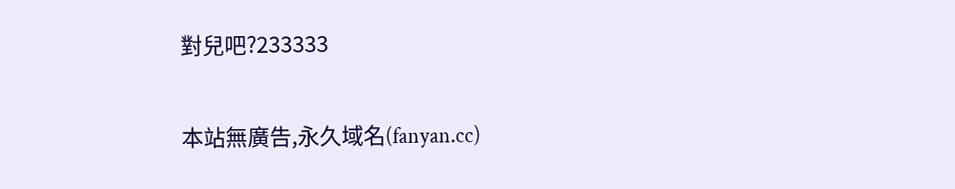對兒吧?233333

本站無廣告,永久域名(fanyan.cc)